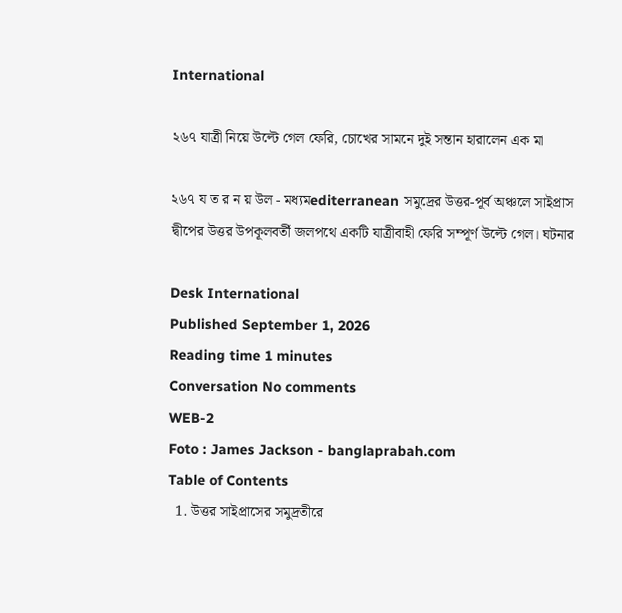International

২৬৭ যাত্রী নিয়ে উল্টে গেল ফেরি, চোখের সামনে দুই সন্তান হারালেন এক মা

২৬৭ য ত র ন য় উল - মধ্যমediterranean সমুদ্রের উত্তর-পূর্ব অঞ্চলে সাইপ্রাস দ্বীপের উত্তর উপকূলবর্তী জলপথে একটি যাত্রীবাহী ফেরি সম্পূর্ণ উল্টে গেল। ঘটনার

Desk International
Published September 1, 2026
Reading time 1 minutes
Conversation No comments
WEB-2
Foto : James Jackson - banglaprabah.com
Table of Contents
  1. উত্তর সাইপ্রাসের সমুদ্রতীরে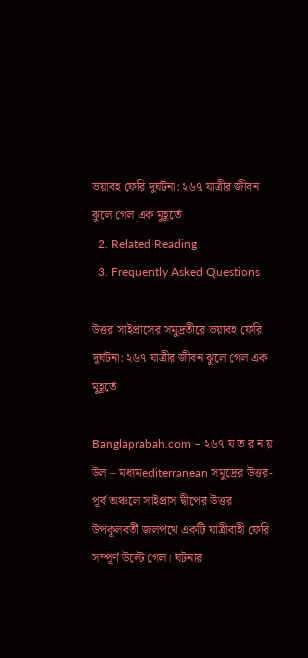ভয়াবহ ফেরি দুর্ঘটনা: ২৬৭ যাত্রীর জীবন ঝুলে গেল এক মুহূর্তে
  2. Related Reading
  3. Frequently Asked Questions

উত্তর সাইপ্রাসের সমুদ্রতীরে ভয়াবহ ফেরি দুর্ঘটনা: ২৬৭ যাত্রীর জীবন ঝুলে গেল এক মুহূর্তে

Banglaprabah.com – ২৬৭ য ত র ন য় উল – মধ্যমediterranean সমুদ্রের উত্তর-পূর্ব অঞ্চলে সাইপ্রাস দ্বীপের উত্তর উপকূলবর্তী জলপথে একটি যাত্রীবাহী ফেরি সম্পূর্ণ উল্টে গেল। ঘটনার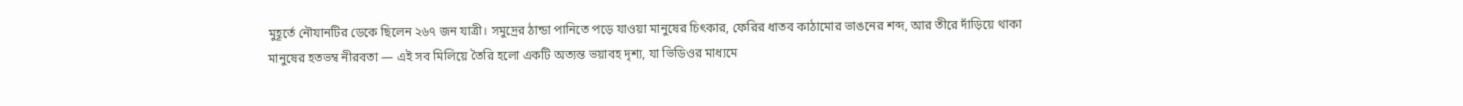মুহূর্তে নৌযানটির ডেকে ছিলেন ২৬৭ জন যাত্রী। সমুদ্রের ঠান্ডা পানিতে পড়ে যাওয়া মানুষের চিৎকার, ফেরির ধাতব কাঠামোর ভাঙনের শব্দ, আর তীরে দাঁড়িয়ে থাকা মানুষের হতভম্ব নীরবতা — এই সব মিলিয়ে তৈরি হলো একটি অত্যন্ত ভয়াবহ দৃশ্য, যা ভিডিওর মাধ্যমে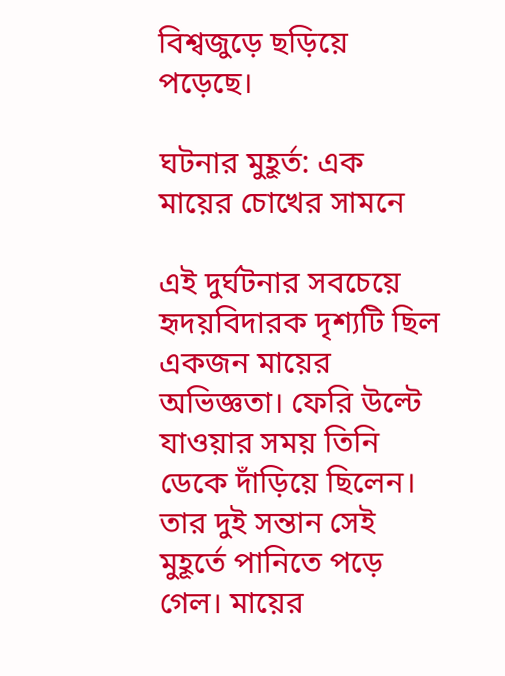বিশ্বজুড়ে ছড়িয়ে পড়েছে।

ঘটনার মুহূর্ত: এক মায়ের চোখের সামনে

এই দুর্ঘটনার সবচেয়ে হৃদয়বিদারক দৃশ্যটি ছিল একজন মায়ের অভিজ্ঞতা। ফেরি উল্টে যাওয়ার সময় তিনি ডেকে দাঁড়িয়ে ছিলেন। তার দুই সন্তান সেই মুহূর্তে পানিতে পড়ে গেল। মায়ের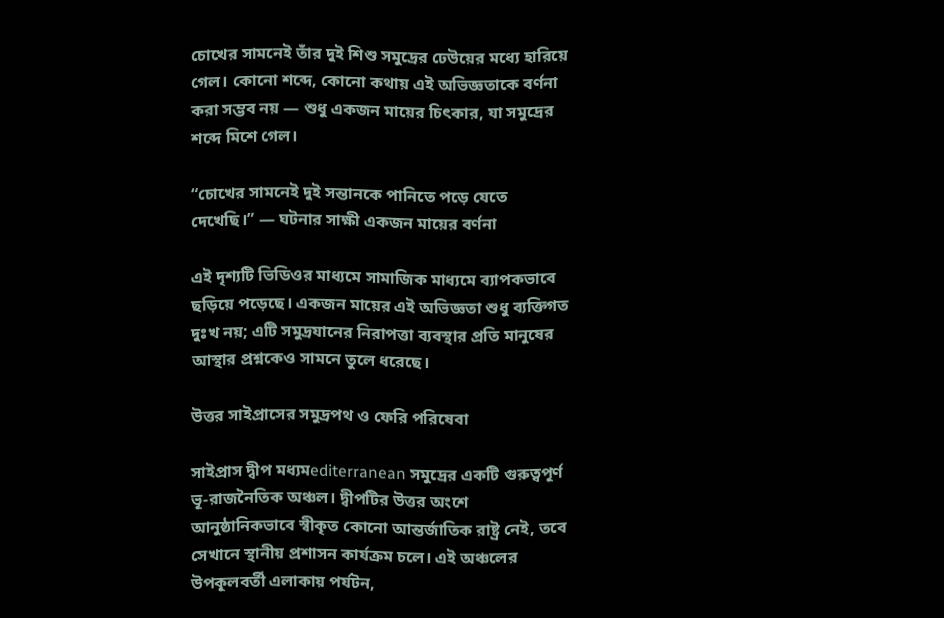চোখের সামনেই তাঁর দুই শিশু সমুদ্রের ঢেউয়ের মধ্যে হারিয়ে গেল। কোনো শব্দে, কোনো কথায় এই অভিজ্ঞতাকে বর্ণনা করা সম্ভব নয় — শুধু একজন মায়ের চিৎকার, যা সমুদ্রের শব্দে মিশে গেল।

“চোখের সামনেই দুই সন্তানকে পানিতে পড়ে যেতে দেখেছি।” — ঘটনার সাক্ষী একজন মায়ের বর্ণনা

এই দৃশ্যটি ভিডিওর মাধ্যমে সামাজিক মাধ্যমে ব্যাপকভাবে ছড়িয়ে পড়েছে। একজন মায়ের এই অভিজ্ঞতা শুধু ব্যক্তিগত দুঃখ নয়; এটি সমুদ্রযানের নিরাপত্তা ব্যবস্থার প্রতি মানুষের আস্থার প্রশ্নকেও সামনে তুলে ধরেছে।

উত্তর সাইপ্রাসের সমুদ্রপথ ও ফেরি পরিষেবা

সাইপ্রাস দ্বীপ মধ্যমediterranean সমুদ্রের একটি গুরুত্বপূর্ণ ভূ-রাজনৈতিক অঞ্চল। দ্বীপটির উত্তর অংশে আনুষ্ঠানিকভাবে স্বীকৃত কোনো আন্তর্জাতিক রাষ্ট্র নেই, তবে সেখানে স্থানীয় প্রশাসন কার্যক্রম চলে। এই অঞ্চলের উপকূলবর্তী এলাকায় পর্যটন,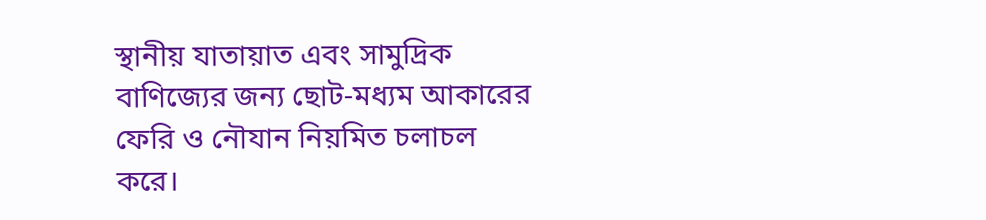স্থানীয় যাতায়াত এবং সামুদ্রিক বাণিজ্যের জন্য ছোট-মধ্যম আকারের ফেরি ও নৌযান নিয়মিত চলাচল করে।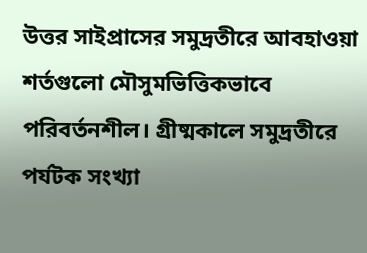উত্তর সাইপ্রাসের সমুদ্রতীরে আবহাওয়া শর্তগুলো মৌসুমভিত্তিকভাবে পরিবর্তনশীল। গ্রীষ্মকালে সমুদ্রতীরে পর্যটক সংখ্যা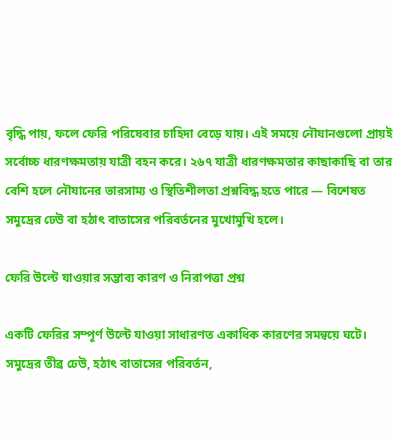বৃদ্ধি পায়, ফলে ফেরি পরিষেবার চাহিদা বেড়ে যায়। এই সময়ে নৌযানগুলো প্রায়ই সর্বোচ্চ ধারণক্ষমতায় যাত্রী বহন করে। ২৬৭ যাত্রী ধারণক্ষমতার কাছাকাছি বা তার বেশি হলে নৌযানের ভারসাম্য ও স্থিতিশীলতা প্রশ্নবিদ্ধ হতে পারে — বিশেষত সমুদ্রের ঢেউ বা হঠাৎ বাতাসের পরিবর্তনের মুখোমুখি হলে।

ফেরি উল্টে যাওয়ার সম্ভাব্য কারণ ও নিরাপত্তা প্রশ্ন

একটি ফেরির সম্পূর্ণ উল্টে যাওয়া সাধারণত একাধিক কারণের সমন্বয়ে ঘটে। সমুদ্রের তীব্র ঢেউ, হঠাৎ বাতাসের পরিবর্তন,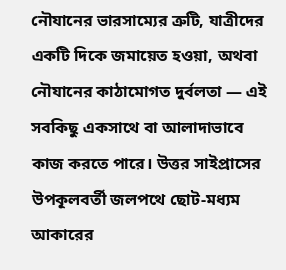নৌযানের ভারসাম্যের ত্রুটি, যাত্রীদের একটি দিকে জমায়েত হওয়া, অথবা নৌযানের কাঠামোগত দুর্বলতা — এই সবকিছু একসাথে বা আলাদাভাবে কাজ করতে পারে। উত্তর সাইপ্রাসের উপকূলবর্তী জলপথে ছোট-মধ্যম আকারের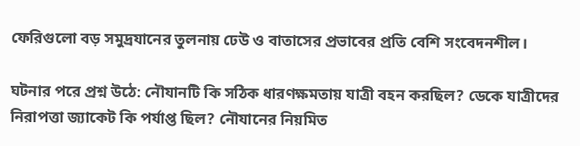ফেরিগুলো বড় সমুদ্রযানের তুলনায় ঢেউ ও বাতাসের প্রভাবের প্রতি বেশি সংবেদনশীল।

ঘটনার পরে প্রশ্ন উঠে: নৌযানটি কি সঠিক ধারণক্ষমতায় যাত্রী বহন করছিল? ডেকে যাত্রীদের নিরাপত্তা জ্যাকেট কি পর্যাপ্ত ছিল? নৌযানের নিয়মিত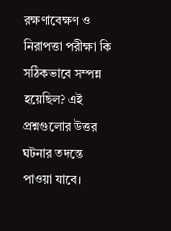রক্ষণাবেক্ষণ ও নিরাপত্তা পরীক্ষা কি সঠিকভাবে সম্পন্ন হয়েছিল? এই প্রশ্নগুলোর উত্তর ঘটনার তদন্তে পাওয়া যাবে।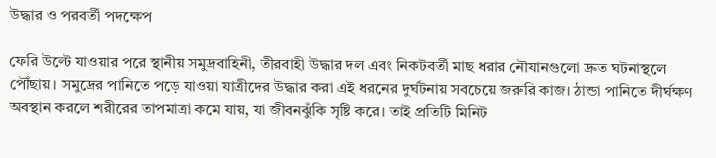উদ্ধার ও পরবর্তী পদক্ষেপ

ফেরি উল্টে যাওয়ার পরে স্থানীয় সমুদ্রবাহিনী, তীরবাহী উদ্ধার দল এবং নিকটবর্তী মাছ ধরার নৌযানগুলো দ্রুত ঘটনাস্থলে পৌঁছায়। সমুদ্রের পানিতে পড়ে যাওয়া যাত্রীদের উদ্ধার করা এই ধরনের দুর্ঘটনায় সবচেয়ে জরুরি কাজ। ঠান্ডা পানিতে দীর্ঘক্ষণ অবস্থান করলে শরীরের তাপমাত্রা কমে যায়, যা জীবনঝুঁকি সৃষ্টি করে। তাই প্রতিটি মিনিট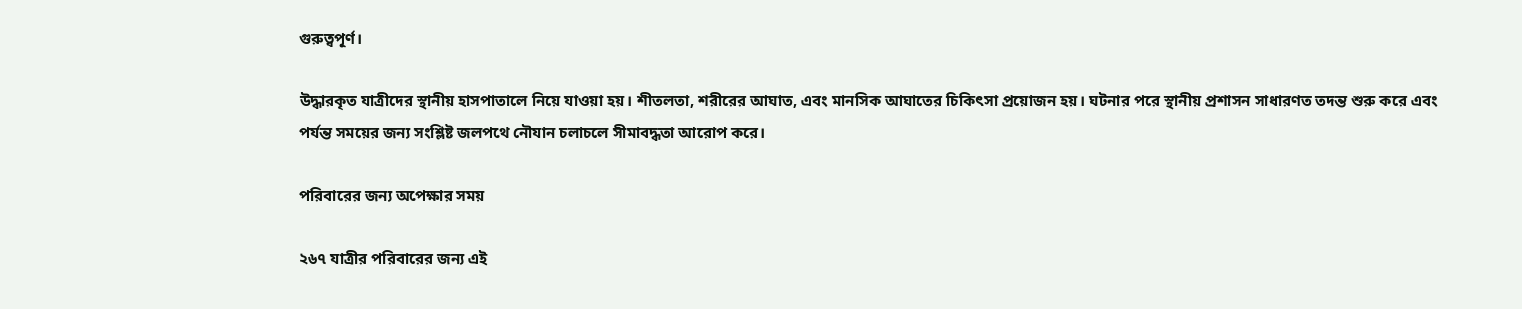গুরুত্বপূর্ণ।

উদ্ধারকৃত যাত্রীদের স্থানীয় হাসপাতালে নিয়ে যাওয়া হয়। শীতলতা, শরীরের আঘাত, এবং মানসিক আঘাতের চিকিৎসা প্রয়োজন হয়। ঘটনার পরে স্থানীয় প্রশাসন সাধারণত তদন্ত শুরু করে এবং পর্যন্ত সময়ের জন্য সংশ্লিষ্ট জলপথে নৌযান চলাচলে সীমাবদ্ধতা আরোপ করে।

পরিবারের জন্য অপেক্ষার সময়

২৬৭ যাত্রীর পরিবারের জন্য এই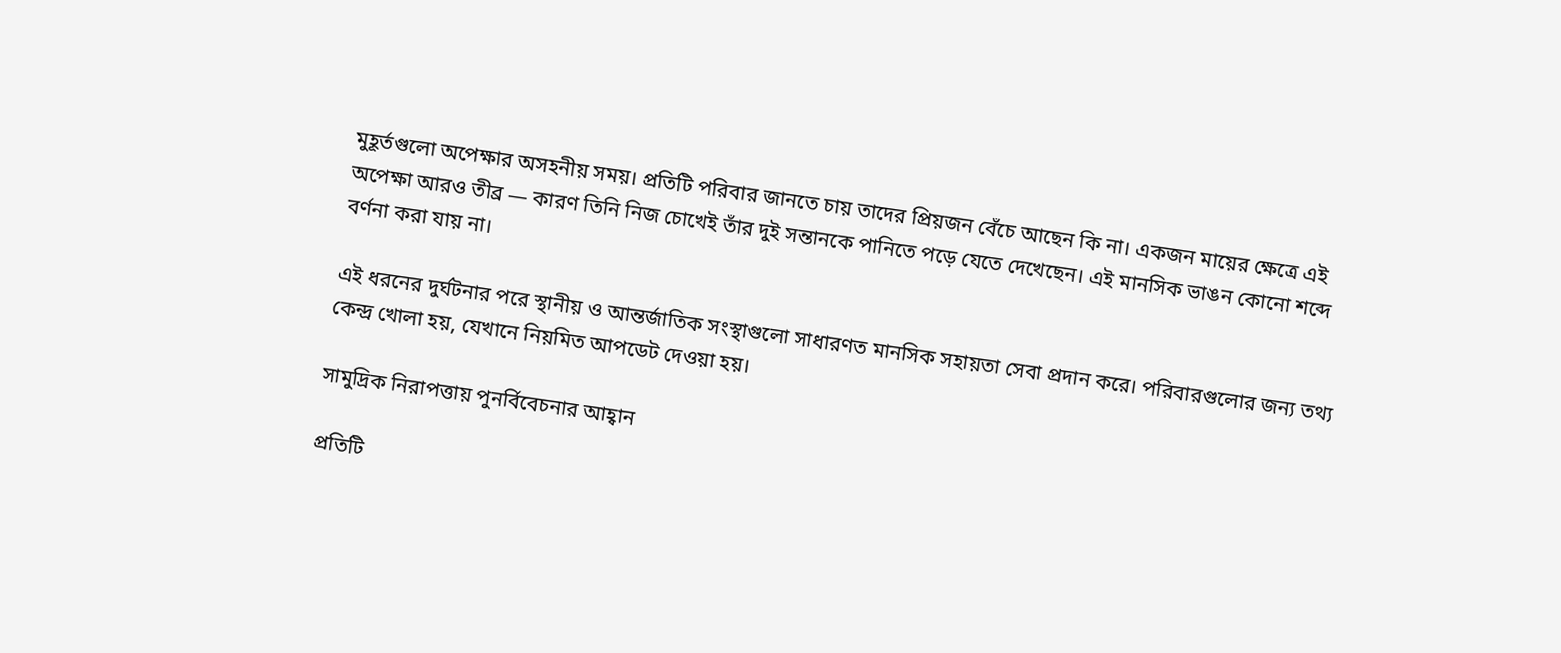মুহূর্তগুলো অপেক্ষার অসহনীয় সময়। প্রতিটি পরিবার জানতে চায় তাদের প্রিয়জন বেঁচে আছেন কি না। একজন মায়ের ক্ষেত্রে এই অপেক্ষা আরও তীব্র — কারণ তিনি নিজ চোখেই তাঁর দুই সন্তানকে পানিতে পড়ে যেতে দেখেছেন। এই মানসিক ভাঙন কোনো শব্দে বর্ণনা করা যায় না।

এই ধরনের দুর্ঘটনার পরে স্থানীয় ও আন্তর্জাতিক সংস্থাগুলো সাধারণত মানসিক সহায়তা সেবা প্রদান করে। পরিবারগুলোর জন্য তথ্য কেন্দ্র খোলা হয়, যেখানে নিয়মিত আপডেট দেওয়া হয়।

সামুদ্রিক নিরাপত্তায় পুনর্বিবেচনার আহ্বান

প্রতিটি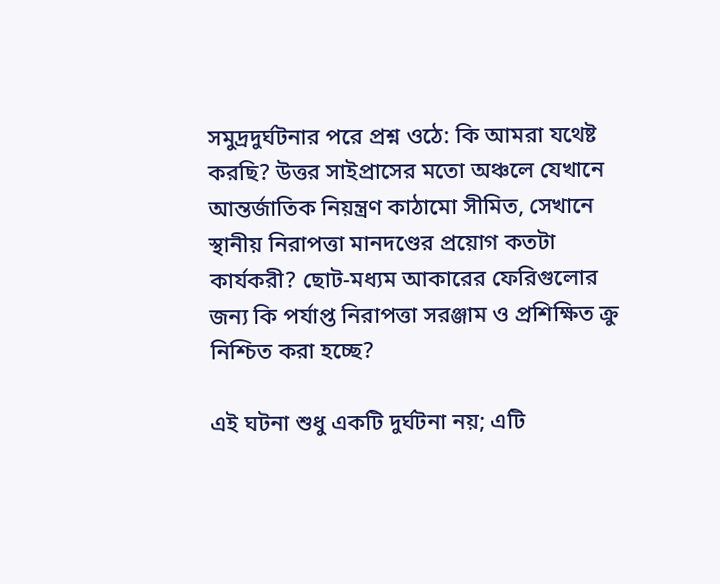সমুদ্রদুর্ঘটনার পরে প্রশ্ন ওঠে: কি আমরা যথেষ্ট করছি? উত্তর সাইপ্রাসের মতো অঞ্চলে যেখানে আন্তর্জাতিক নিয়ন্ত্রণ কাঠামো সীমিত, সেখানে স্থানীয় নিরাপত্তা মানদণ্ডের প্রয়োগ কতটা কার্যকরী? ছোট-মধ্যম আকারের ফেরিগুলোর জন্য কি পর্যাপ্ত নিরাপত্তা সরঞ্জাম ও প্রশিক্ষিত ক্রু নিশ্চিত করা হচ্ছে?

এই ঘটনা শুধু একটি দুর্ঘটনা নয়; এটি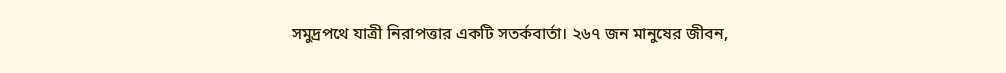সমুদ্রপথে যাত্রী নিরাপত্তার একটি সতর্কবার্তা। ২৬৭ জন মানুষের জীবন,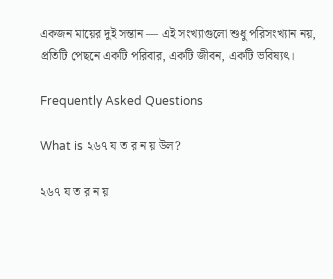একজন মায়ের দুই সন্তান — এই সংখ্যাগুলো শুধু পরিসংখ্যান নয়, প্রতিটি পেছনে একটি পরিবার, একটি জীবন, একটি ভবিষ্যৎ।

Frequently Asked Questions

What is ২৬৭ য ত র ন য় উল?

২৬৭ য ত র ন য়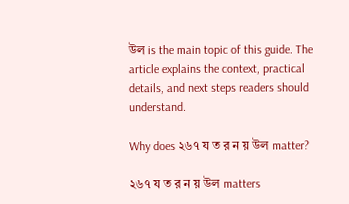উল is the main topic of this guide. The article explains the context, practical details, and next steps readers should understand.

Why does ২৬৭ য ত র ন য় উল matter?

২৬৭ য ত র ন য় উল matters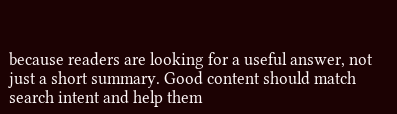because readers are looking for a useful answer, not just a short summary. Good content should match search intent and help them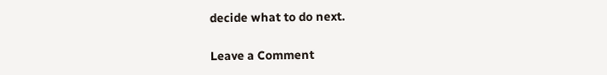decide what to do next.

Leave a Comment